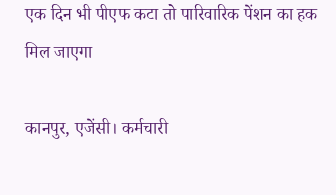एक दिन भी पीएफ कटा तो पारिवारिक पेंशन का हक मिल जाएगा

कानपुर, एजेंसी। कर्मचारी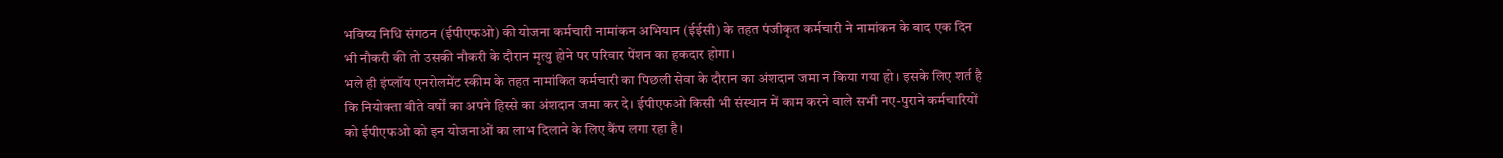भविष्य निधि संगठन (ईपीएफओ) की योजना कर्मचारी नामांकन अभियान (ईईसी) के तहत पंजीकृत कर्मचारी ने नामांकन के बाद एक दिन भी नौकरी की तो उसकी नौकरी के दौरान मृत्यु होने पर परिवार पेंशन का हकदार होगा।
भले ही इंप्लॉय एनरोलमेंट स्कीम के तहत नामांकित कर्मचारी का पिछली सेवा के दौरान का अंशदान जमा न किया गया हो। इसके लिए शर्त है कि नियोक्ता बीते वर्षों का अपने हिस्से का अंशदान जमा कर दे। ईपीएफओ किसी भी संस्थान में काम करने वाले सभी नए-पुराने कर्मचारियों को ईपीएफओ को इन योजनाओं का लाभ दिलाने के लिए कैंप लगा रहा है।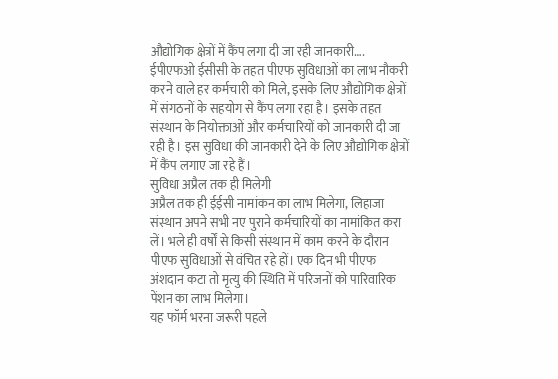औद्योगिक क्षेत्रों में कैंप लगा दी जा रही जानकारी….
ईपीएफओ ईसीसी के तहत पीएफ सुविधाओं का लाभ नौकरी करने वाले हर कर्मचारी को मिले, इसके लिए औद्योगिक क्षेत्रों में संगठनों के सहयोग से कैंप लगा रहा है। इसके तहत संस्थान के नियोक्ताओं और कर्मचारियों को जानकारी दी जा रही है। इस सुविधा की जानकारी देने के लिए औद्योगिक क्षेत्रों में कैंप लगाए जा रहे हैं।
सुविधा अप्रैल तक ही मिलेगी
अप्रैल तक ही ईईसी नामांकन का लाभ मिलेगा, लिहाजा संस्थान अपने सभी नए पुराने कर्मचारियों का नामांकित करा लें। भले ही वर्षों से किसी संस्थान में काम करने के दौरान पीएफ सुविधाओं से वंचित रहे हों। एक दिन भी पीएफ अंशदान कटा तो मृत्यु की स्थिति में परिजनों को पारिवारिक पेंशन का लाभ मिलेगा।
यह फॉर्म भरना जरूरी पहले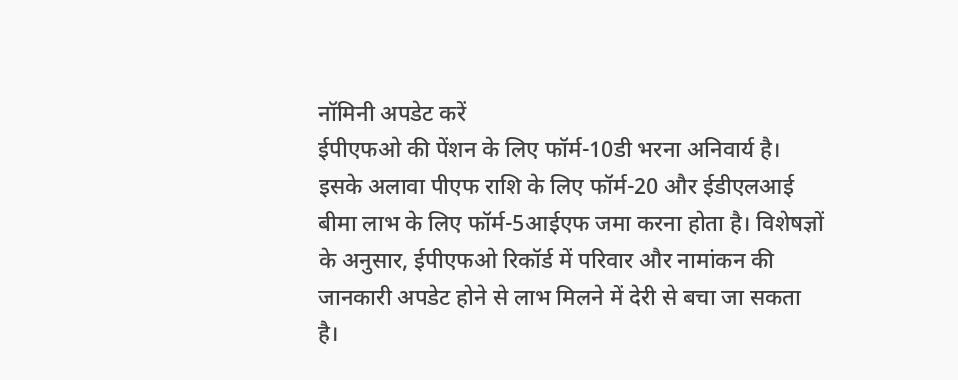नॉमिनी अपडेट करें
ईपीएफओ की पेंशन के लिए फॉर्म-10डी भरना अनिवार्य है। इसके अलावा पीएफ राशि के लिए फॉर्म-20 और ईडीएलआई बीमा लाभ के लिए फॉर्म-5आईएफ जमा करना होता है। विशेषज्ञों के अनुसार, ईपीएफओ रिकॉर्ड में परिवार और नामांकन की जानकारी अपडेट होने से लाभ मिलने में देरी से बचा जा सकता है।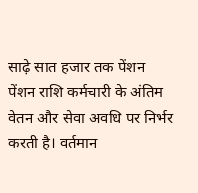साढ़े सात हजार तक पेंशन
पेंशन राशि कर्मचारी के अंतिम वेतन और सेवा अवधि पर निर्भर करती है। वर्तमान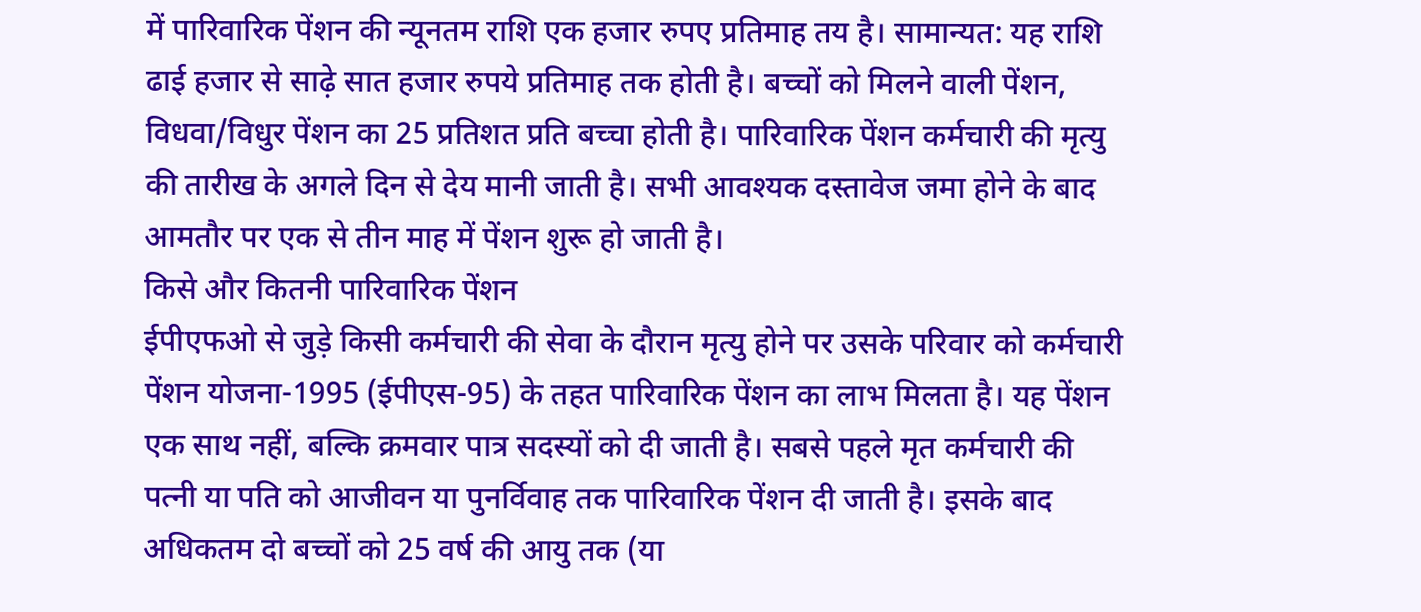में पारिवारिक पेंशन की न्यूनतम राशि एक हजार रुपए प्रतिमाह तय है। सामान्यत: यह राशि ढाई हजार से साढ़े सात हजार रुपये प्रतिमाह तक होती है। बच्चों को मिलने वाली पेंशन, विधवा/विधुर पेंशन का 25 प्रतिशत प्रति बच्चा होती है। पारिवारिक पेंशन कर्मचारी की मृत्यु की तारीख के अगले दिन से देय मानी जाती है। सभी आवश्यक दस्तावेज जमा होने के बाद आमतौर पर एक से तीन माह में पेंशन शुरू हो जाती है।
किसे और कितनी पारिवारिक पेंशन
ईपीएफओ से जुड़े किसी कर्मचारी की सेवा के दौरान मृत्यु होने पर उसके परिवार को कर्मचारी पेंशन योजना-1995 (ईपीएस-95) के तहत पारिवारिक पेंशन का लाभ मिलता है। यह पेंशन एक साथ नहीं, बल्कि क्रमवार पात्र सदस्यों को दी जाती है। सबसे पहले मृत कर्मचारी की पत्नी या पति को आजीवन या पुनर्विवाह तक पारिवारिक पेंशन दी जाती है। इसके बाद अधिकतम दो बच्चों को 25 वर्ष की आयु तक (या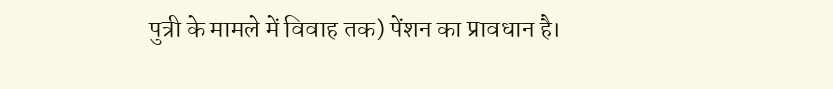पुत्री के मामले में विवाह तक) पेंशन का प्रावधान है।